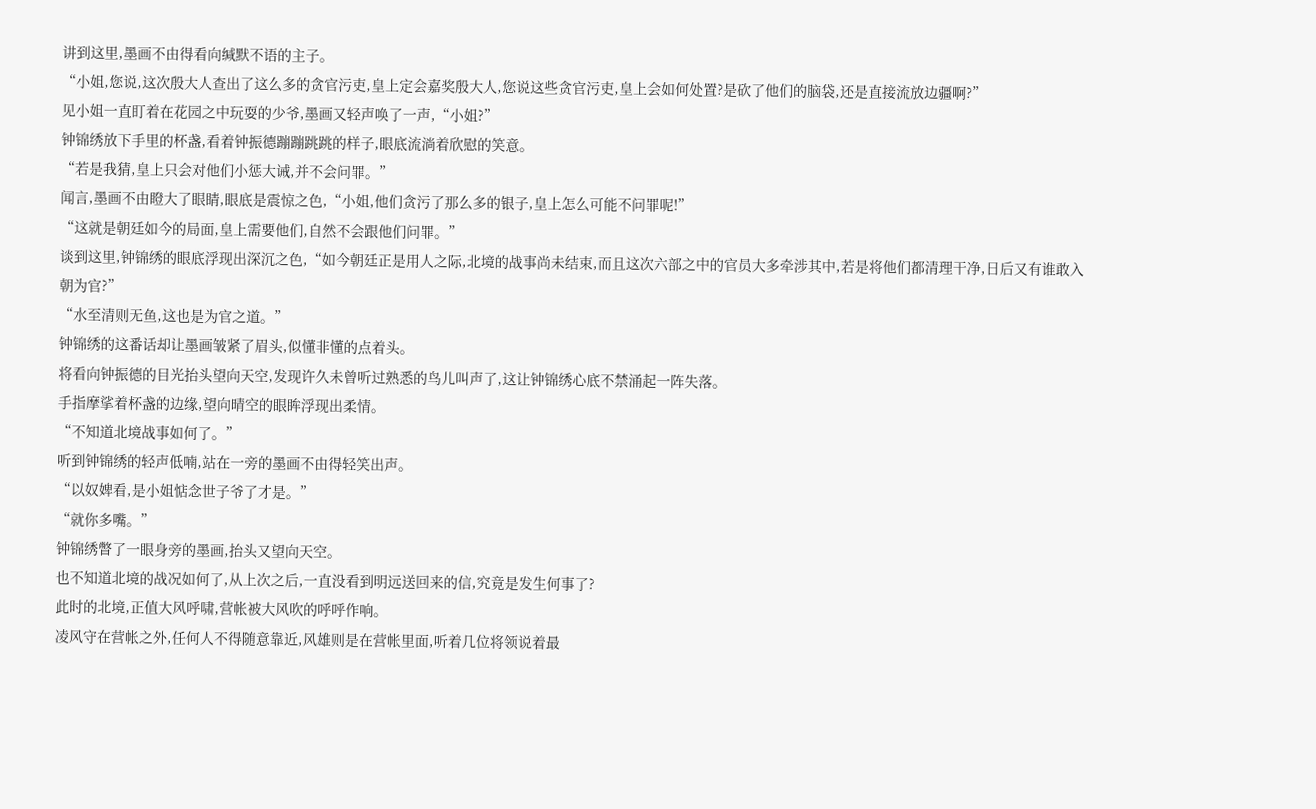讲到这里,墨画不由得看向缄默不语的主子。
“小姐,您说,这次殷大人查出了这么多的贪官污吏,皇上定会嘉奖殷大人,您说这些贪官污吏,皇上会如何处置?是砍了他们的脑袋,还是直接流放边疆啊?”
见小姐一直盯着在花园之中玩耍的少爷,墨画又轻声唤了一声,“小姐?”
钟锦绣放下手里的杯盏,看着钟振德蹦蹦跳跳的样子,眼底流淌着欣慰的笑意。
“若是我猜,皇上只会对他们小惩大诫,并不会问罪。”
闻言,墨画不由瞪大了眼睛,眼底是震惊之色,“小姐,他们贪污了那么多的银子,皇上怎么可能不问罪呢!”
“这就是朝廷如今的局面,皇上需要他们,自然不会跟他们问罪。”
谈到这里,钟锦绣的眼底浮现出深沉之色,“如今朝廷正是用人之际,北境的战事尚未结束,而且这次六部之中的官员大多牵涉其中,若是将他们都清理干净,日后又有谁敢入朝为官?”
“水至清则无鱼,这也是为官之道。”
钟锦绣的这番话却让墨画皱紧了眉头,似懂非懂的点着头。
将看向钟振德的目光抬头望向天空,发现许久未曾听过熟悉的鸟儿叫声了,这让钟锦绣心底不禁涌起一阵失落。
手指摩挲着杯盏的边缘,望向晴空的眼眸浮现出柔情。
“不知道北境战事如何了。”
听到钟锦绣的轻声低喃,站在一旁的墨画不由得轻笑出声。
“以奴婢看,是小姐惦念世子爷了才是。”
“就你多嘴。”
钟锦绣瞥了一眼身旁的墨画,抬头又望向天空。
也不知道北境的战况如何了,从上次之后,一直没看到明远送回来的信,究竟是发生何事了?
此时的北境,正值大风呼啸,营帐被大风吹的呼呼作响。
凌风守在营帐之外,任何人不得随意靠近,风雄则是在营帐里面,听着几位将领说着最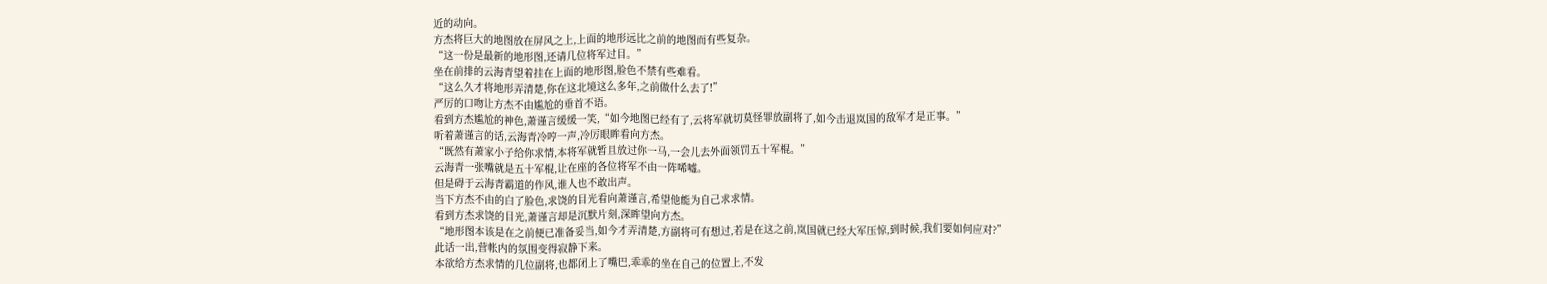近的动向。
方杰将巨大的地图放在屏风之上,上面的地形远比之前的地图而有些复杂。
“这一份是最新的地形图,还请几位将军过目。”
坐在前排的云海青望着挂在上面的地形图,脸色不禁有些难看。
“这么久才将地形弄清楚,你在这北境这么多年,之前做什么去了!”
严厉的口吻让方杰不由尴尬的垂首不语。
看到方杰尴尬的神色,萧谨言缓缓一笑,“如今地图已经有了,云将军就切莫怪罪放副将了,如今击退岚国的敌军才是正事。”
听着萧谨言的话,云海青冷哼一声,冷厉眼眸看向方杰。
“既然有萧家小子给你求情,本将军就暂且放过你一马,一会儿去外面领罚五十军棍。”
云海青一张嘴就是五十军棍,让在座的各位将军不由一阵唏嘘。
但是碍于云海青霸道的作风,谁人也不敢出声。
当下方杰不由的白了脸色,求饶的目光看向萧谨言,希望他能为自己求求情。
看到方杰求饶的目光,萧谨言却是沉默片刻,深眸望向方杰。
“地形图本该是在之前便已准备妥当,如今才弄清楚,方副将可有想过,若是在这之前,岚国就已经大军压惊,到时候,我们要如何应对?”
此话一出,营帐内的氛围变得寂静下来。
本欲给方杰求情的几位副将,也都闭上了嘴巴,乖乖的坐在自己的位置上,不发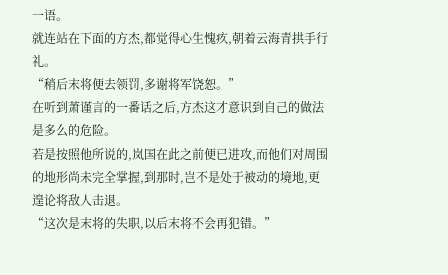一语。
就连站在下面的方杰,都觉得心生愧疚,朝着云海青拱手行礼。
“稍后末将便去领罚,多谢将军饶恕。”
在听到萧谨言的一番话之后,方杰这才意识到自己的做法是多么的危险。
若是按照他所说的,岚国在此之前便已进攻,而他们对周围的地形尚未完全掌握,到那时,岂不是处于被动的境地,更遑论将敌人击退。
“这次是末将的失职,以后末将不会再犯错。”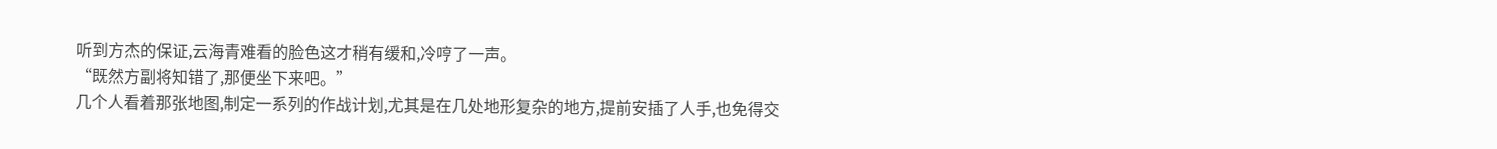听到方杰的保证,云海青难看的脸色这才稍有缓和,冷哼了一声。
“既然方副将知错了,那便坐下来吧。”
几个人看着那张地图,制定一系列的作战计划,尤其是在几处地形复杂的地方,提前安插了人手,也免得交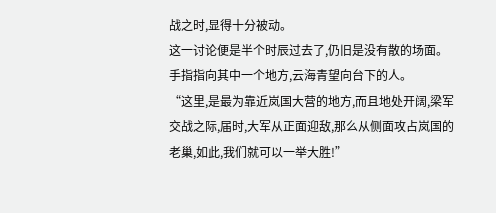战之时,显得十分被动。
这一讨论便是半个时辰过去了,仍旧是没有散的场面。
手指指向其中一个地方,云海青望向台下的人。
“这里,是最为靠近岚国大营的地方,而且地处开阔,梁军交战之际,届时,大军从正面迎敌,那么从侧面攻占岚国的老巢,如此,我们就可以一举大胜!”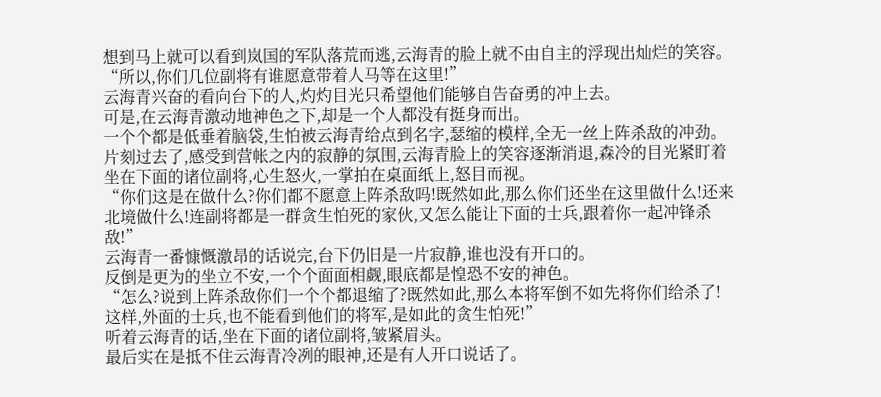想到马上就可以看到岚国的军队落荒而逃,云海青的脸上就不由自主的浮现出灿烂的笑容。
“所以,你们几位副将有谁愿意带着人马等在这里!”
云海青兴奋的看向台下的人,灼灼目光只希望他们能够自告奋勇的冲上去。
可是,在云海青激动地神色之下,却是一个人都没有挺身而出。
一个个都是低垂着脑袋,生怕被云海青给点到名字,瑟缩的模样,全无一丝上阵杀敌的冲劲。
片刻过去了,感受到营帐之内的寂静的氛围,云海青脸上的笑容逐渐消退,森冷的目光紧盯着坐在下面的诸位副将,心生怒火,一掌拍在桌面纸上,怒目而视。
“你们这是在做什么?你们都不愿意上阵杀敌吗!既然如此,那么你们还坐在这里做什么!还来北境做什么!连副将都是一群贪生怕死的家伙,又怎么能让下面的士兵,跟着你一起冲锋杀敌!”
云海青一番慷慨激昂的话说完,台下仍旧是一片寂静,谁也没有开口的。
反倒是更为的坐立不安,一个个面面相觑,眼底都是惶恐不安的神色。
“怎么?说到上阵杀敌你们一个个都退缩了?既然如此,那么本将军倒不如先将你们给杀了!这样,外面的士兵,也不能看到他们的将军,是如此的贪生怕死!”
听着云海青的话,坐在下面的诸位副将,皱紧眉头。
最后实在是抵不住云海青冷冽的眼神,还是有人开口说话了。